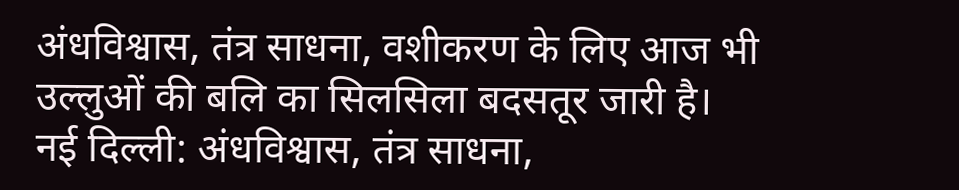अंधविश्वास, तंत्र साधना, वशीकरण के लिए आज भी उल्लुओं की बलि का सिलसिला बदसतूर जारी है।
नई दिल्ली: अंधविश्वास, तंत्र साधना,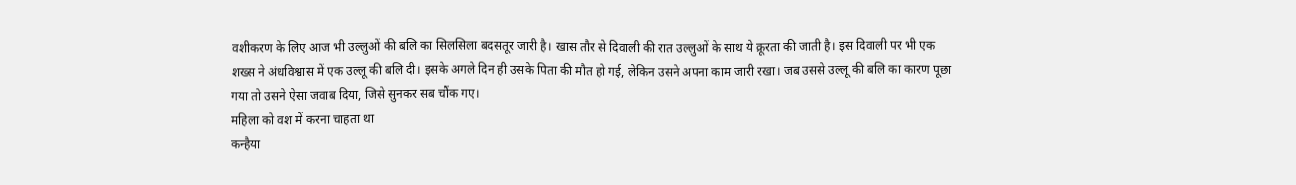वशीकरण के लिए आज भी उल्लुओं की बलि का सिलसिला बदसतूर जारी है। खास तौर से दिवाली की रात उल्लुओं के साथ ये क्रूरता की जाती है। इस दिवाली पर भी एक शख्स ने अंधविश्वास में एक उल्लू की बलि दी। इसके अगले दिन ही उसके पिता की मौत हो गई, लेकिन उसने अपना काम जारी रखा। जब उससे उल्लू की बलि का कारण पूछा गया तो उसने ऐसा जवाब दिया, जिसे सुनकर सब चौंक गए।
महिला को वश में करना चाहता था
कन्हैया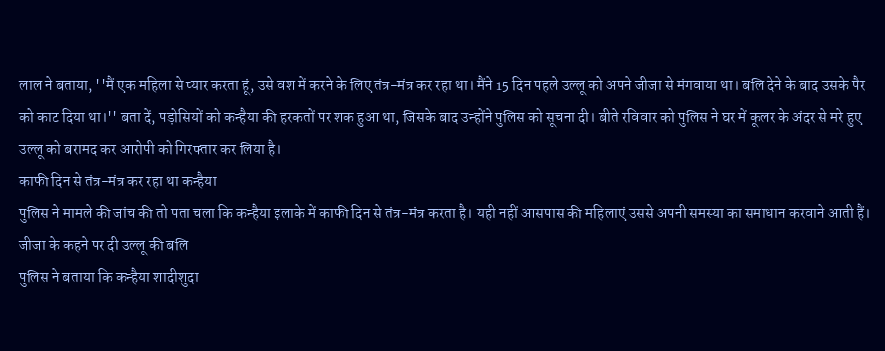लाल ने बताया, ''मैं एक महिला से प्यार करता हूं, उसे वश में करने के लिए तंत्र-मंत्र कर रहा था। मैंने 15 दिन पहले उल्लू को अपने जीजा से मंगवाया था। बलि देने के बाद उसके पैर को काट दिया था।'' बता दें, पड़ोसियों को कन्हैया की हरकतों पर शक हुआ था, जिसके बाद उन्होंने पुलिस को सूचना दी। बीते रविवार को पुलिस ने घर में कूलर के अंदर से मरे हुए उल्लू को बरामद कर आरोपी को गिरफ्तार कर लिया है।
काफी दिन से तंत्र-मंत्र कर रहा था कन्हैया
पुलिस ने मामले की जांच की तो पता चला कि कन्हैया इलाके में काफी दिन से तंत्र-मंत्र करता है। यही नहीं आसपास की महिलाएं उससे अपनी समस्या का समाधान करवाने आती हैं।
जीजा के कहने पर दी उल्लू की बलि
पुलिस ने बताया कि कन्हैया शादीशुदा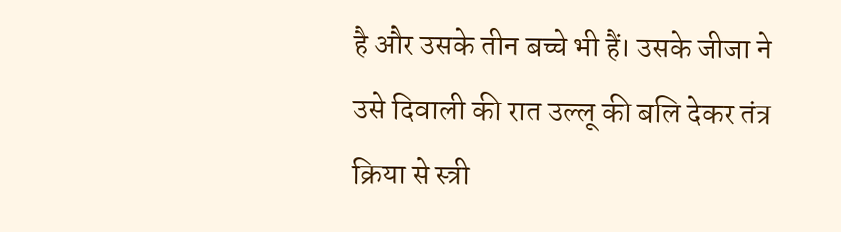है और उसके तीन बच्चे भी हैं। उसके जीजा ने उसे दिवाली की रात उल्लू की बलि देकर तंत्र क्रिया से स्त्री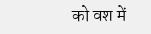को वश में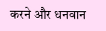करने और धनवान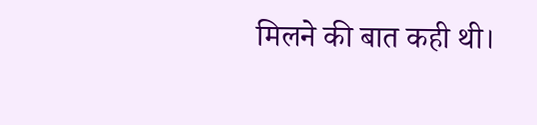मिलने की बात कही थी।